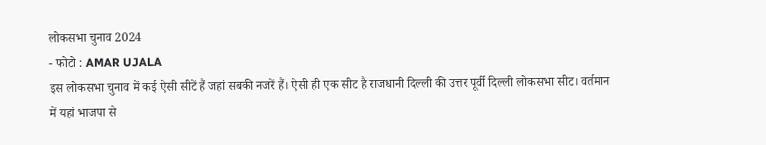लोकसभा चुनाव 2024
- फोटो : AMAR UJALA
इस लोकसभा चुनाव में कई ऐसी सीटें हैं जहां सबकी नजरें हैं। ऐसी ही एक सीट है राजधानी दिल्ली की उत्तर पूर्वी दिल्ली लोकसभा सीट। वर्तमान में यहां भाजपा से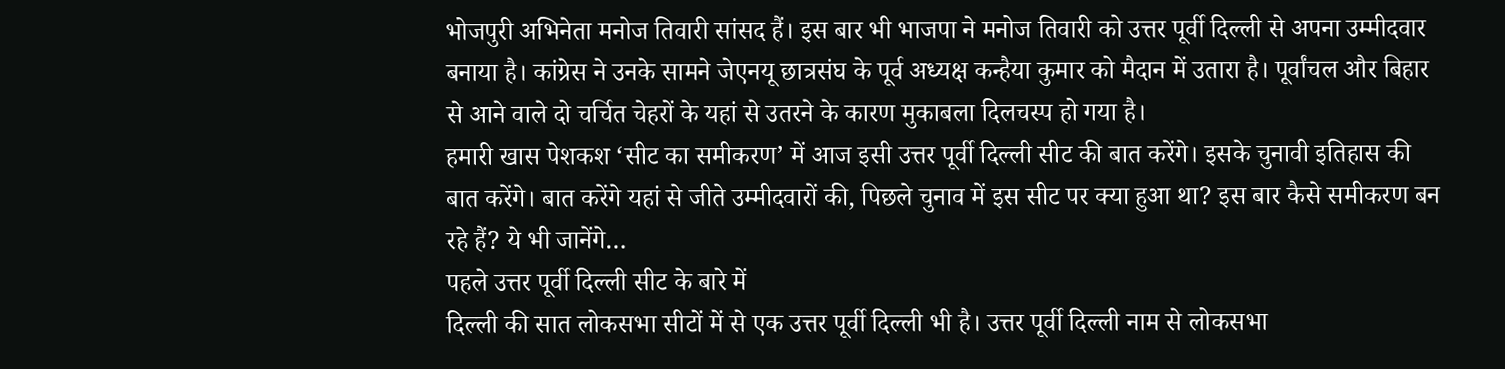भोजपुरी अभिनेता मनोज तिवारी सांसद हैं। इस बार भी भाजपा ने मनोज तिवारी को उत्तर पूर्वी दिल्ली से अपना उम्मीदवार बनाया है। कांग्रेस ने उनके सामने जेएनयू छात्रसंघ के पूर्व अध्यक्ष कन्हैया कुमार को मैदान में उतारा है। पूर्वांचल और बिहार से आने वाले दो चर्चित चेहरों के यहां से उतरने के कारण मुकाबला दिलचस्प हो गया है।
हमारी खास पेशकश ‘सीट का समीकरण’ में आज इसी उत्तर पूर्वी दिल्ली सीट की बात करेंगे। इसके चुनावी इतिहास की बात करेंगे। बात करेंगे यहां से जीते उम्मीदवारों की, पिछले चुनाव में इस सीट पर क्या हुआ था? इस बार कैसे समीकरण बन रहे हैं? ये भी जानेंगे…
पहले उत्तर पूर्वी दिल्ली सीट के बारे में
दिल्ली की सात लोकसभा सीटों में से एक उत्तर पूर्वी दिल्ली भी है। उत्तर पूर्वी दिल्ली नाम से लोकसभा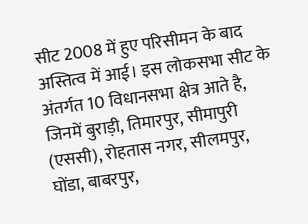सीट 2008 में हुए परिसीमन के बाद अस्तित्व में आई। इस लोकसभा सीट के अंतर्गत 10 विधानसभा क्षेत्र आते है, जिनमें बुराड़ी, तिमारपुर, सीमापुरी (एससी), रोहतास नगर, सीलमपुर, घोंडा, बाबरपुर,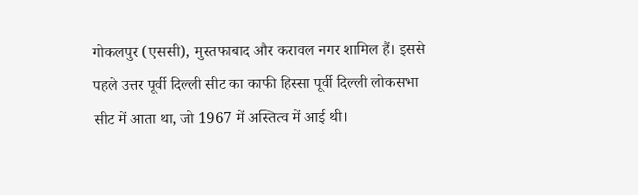गोकलपुर (एससी), मुस्तफाबाद और करावल नगर शामिल हैं। इससे पहले उत्तर पूर्वी दिल्ली सीट का काफी हिस्सा पूर्वी दिल्ली लोकसभा सीट में आता था, जो 1967 में अस्तित्व में आई थी।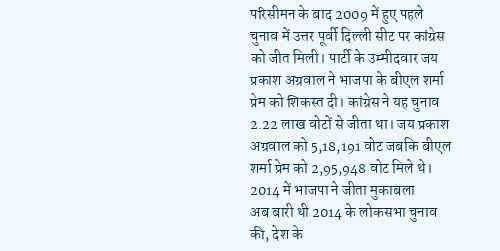परिसीमन के बाद 2009 में हुए पहले चुनाव में उत्तर पूर्वी दिल्ली सीट पर कांग्रेस को जीत मिली। पार्टी के उम्मीदवार जय प्रकाश अग्रवाल ने भाजपा के बीएल शर्मा प्रेम को शिकस्त दी। कांग्रेस ने यह चुनाव 2.22 लाख वोटों से जीता था। जय प्रकाश अग्रवाल को 5,18,191 वोट जबकि बीएल शर्मा प्रेम को 2,95,948 वोट मिले थे।
2014 में भाजपा ने जीता मुकाबला
अब बारी थी 2014 के लोकसभा चुनाव की, देश के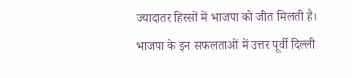ज्यादातर हिस्सों में भाजपा को जीत मिलती है। भाजपा के इन सफलताओं में उत्तर पूर्वी दिल्ली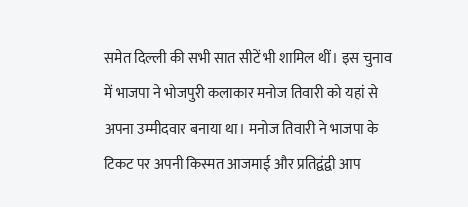समेत दिल्ली की सभी सात सीटें भी शामिल थीं। इस चुनाव में भाजपा ने भोजपुरी कलाकार मनोज तिवारी को यहां से अपना उम्मीदवार बनाया था। मनोज तिवारी ने भाजपा के टिकट पर अपनी किस्मत आजमाई और प्रतिद्वंद्वी आप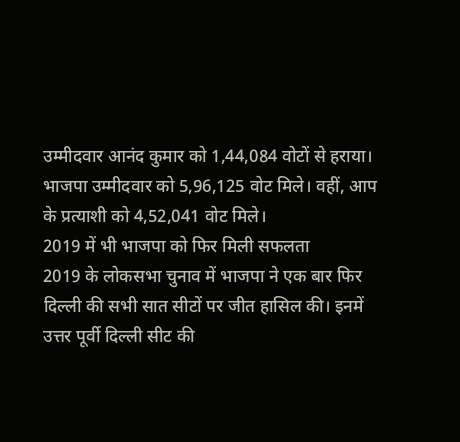उम्मीदवार आनंद कुमार को 1,44,084 वोटों से हराया। भाजपा उम्मीदवार को 5,96,125 वोट मिले। वहीं, आप के प्रत्याशी को 4,52,041 वोट मिले।
2019 में भी भाजपा को फिर मिली सफलता
2019 के लोकसभा चुनाव में भाजपा ने एक बार फिर दिल्ली की सभी सात सीटों पर जीत हासिल की। इनमें उत्तर पूर्वी दिल्ली सीट की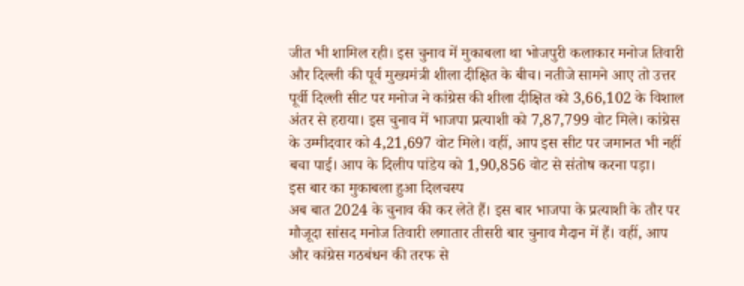जीत भी शामिल रही। इस चुनाव में मुकाबला था भोजपुरी कलाकार मनोज तिवारी और दिल्ली की पूर्व मुख्यमंत्री शीला दीक्षित के बीच। नतीजे सामने आए तो उत्तर पूर्वी दिल्ली सीट पर मनोज ने कांग्रेस की शीला दीक्षित को 3,66,102 के विशाल अंतर से हराया। इस चुनाव में भाजपा प्रत्याशी को 7,87,799 वोट मिले। कांग्रेस के उम्मीदवार को 4,21,697 वोट मिले। वहीं, आप इस सीट पर जमानत भी नहीं बचा पाई। आप के दिलीप पांडेय को 1,90,856 वोट से संतोष करना पड़ा।
इस बार का मुकाबला हुआ दिलचस्प
अब बात 2024 के चुनाव की कर लेते हैं। इस बार भाजपा के प्रत्याशी के तौर पर मौजूदा सांसद मनोज तिवारी लगातार तीसरी बार चुनाव मैदान में हैं। वहीं, आप और कांग्रेस गठबंधन की तरफ से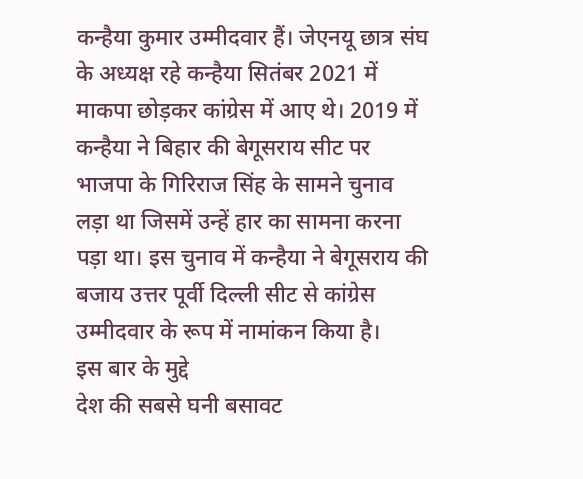कन्हैया कुमार उम्मीदवार हैं। जेएनयू छात्र संघ के अध्यक्ष रहे कन्हैया सितंबर 2021 में माकपा छोड़कर कांग्रेस में आए थे। 2019 में कन्हैया ने बिहार की बेगूसराय सीट पर भाजपा के गिरिराज सिंह के सामने चुनाव लड़ा था जिसमें उन्हें हार का सामना करना पड़ा था। इस चुनाव में कन्हैया ने बेगूसराय की बजाय उत्तर पूर्वी दिल्ली सीट से कांग्रेस उम्मीदवार के रूप में नामांकन किया है।
इस बार के मुद्दे
देश की सबसे घनी बसावट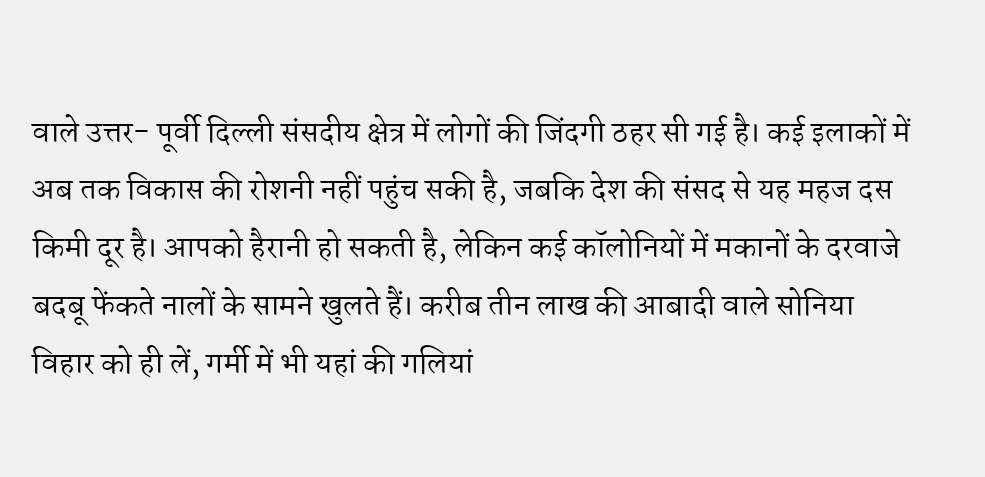वाले उत्तर- पूर्वी दिल्ली संसदीय क्षेत्र में लोगों की जिंदगी ठहर सी गई है। कई इलाकों में अब तक विकास की रोशनी नहीं पहुंच सकी है, जबकि देश की संसद से यह महज दस किमी दूर है। आपको हैरानी हो सकती है, लेकिन कई कॉलोनियों में मकानों के दरवाजे बदबू फेंकते नालों के सामने खुलते हैं। करीब तीन लाख की आबादी वाले सोनिया विहार को ही लें, गर्मी में भी यहां की गलियां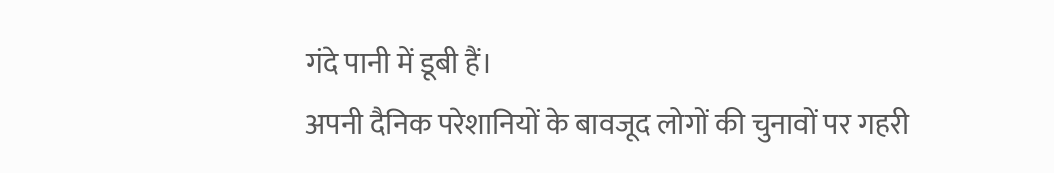गंदे पानी में डूबी हैं।
अपनी दैनिक परेशानियों के बावजूद लोगों की चुनावों पर गहरी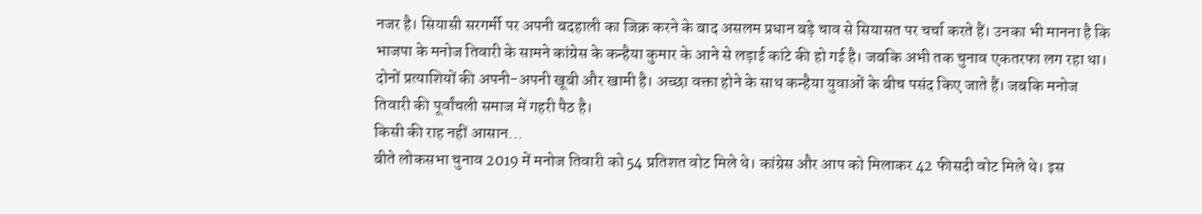नजर है। सियासी सरगर्मी पर अपनी बदहाली का जिक्र करने के बाद असलम प्रधान बड़े चाव से सियासत पर चर्चा करते हैं। उनका भी मानना है कि भाजपा के मनोज तिवारी के सामने कांग्रेस के कन्हैया कुमार के आने से लड़ाई कांटे की हो गई है। जबकि अभी तक चुनाव एकतरफा लग रहा था। दोनों प्रत्याशियों की अपनी-अपनी खूबी और खामी है। अच्छा वक्ता होने के साथ कन्हैया युवाओं के बीच पसंद किए जाते हैं। जबकि मनोज तिवारी की पूर्वांचली समाज में गहरी पैठ है।
किसी की राह नहीं आसान...
बीते लोकसभा चुनाव 2019 में मनोज तिवारी को 54 प्रतिशत वोट मिले थे। कांग्रेस और आप को मिलाकर 42 फीसदी वोट मिले थे। इस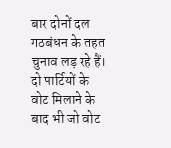बार दोनों दल गठबंधन के तहत चुनाव लड़ रहे हैं। दो पार्टियों के वोट मिलाने के बाद भी जो वोट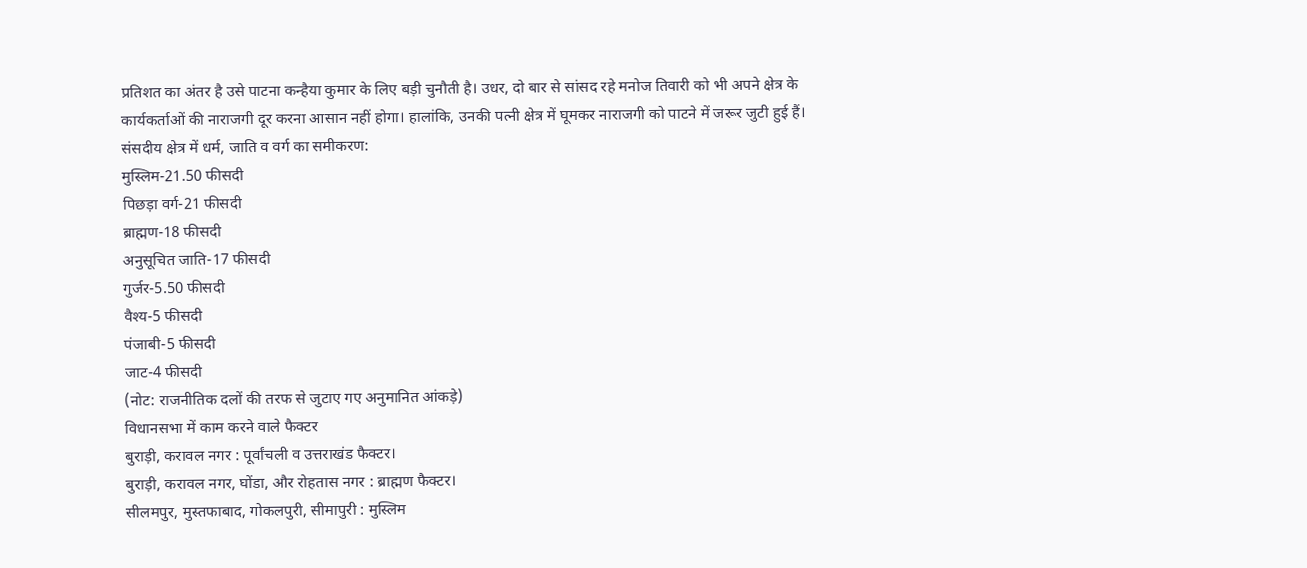प्रतिशत का अंतर है उसे पाटना कन्हैया कुमार के लिए बड़ी चुनौती है। उधर, दो बार से सांसद रहे मनोज तिवारी को भी अपने क्षेत्र के कार्यकर्ताओं की नाराजगी दूर करना आसान नहीं होगा। हालांकि, उनकी पत्नी क्षेत्र में घूमकर नाराजगी को पाटने में जरूर जुटी हुई हैं।
संसदीय क्षेत्र में धर्म, जाति व वर्ग का समीकरण:
मुस्लिम-21.50 फीसदी
पिछड़ा वर्ग-21 फीसदी
ब्राह्मण-18 फीसदी
अनुसूचित जाति-17 फीसदी
गुर्जर-5.50 फीसदी
वैश्य-5 फीसदी
पंजाबी-5 फीसदी
जाट-4 फीसदी
(नोट: राजनीतिक दलों की तरफ से जुटाए गए अनुमानित आंकड़े)
विधानसभा में काम करने वाले फैक्टर
बुराड़ी, करावल नगर : पूर्वांचली व उत्तराखंड फैक्टर।
बुराड़ी, करावल नगर, घोंडा, और रोहतास नगर : ब्राह्मण फैक्टर।
सीलमपुर, मुस्तफाबाद, गोकलपुरी, सीमापुरी : मुस्लिम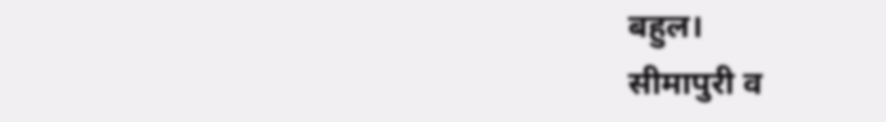बहुल।
सीमापुरी व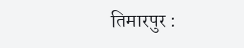तिमारपुर :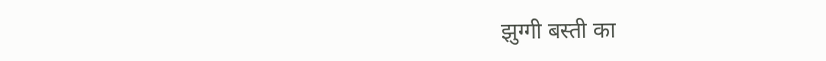झुग्गी बस्ती का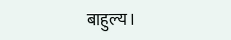बाहुल्य।